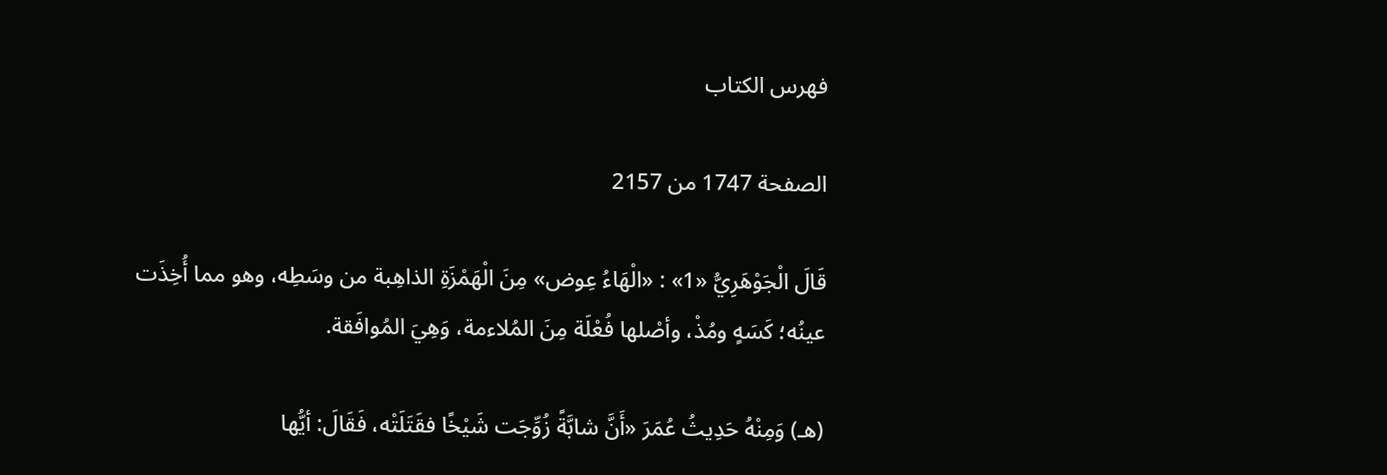فهرس الكتاب

الصفحة 1747 من 2157

قَالَ الْجَوْهَرِيُّ «1» : «الْهَاءُ عِوض» مِنَ الْهَمْزَةِ الذاهِبة من وسَطِه، وهو مما أُخِذَت عينُه؛ كَسَهٍ ومُذْ، وأصْلها فُعْلَة مِنَ المُلاءمة، وَهِيَ المُوافَقة.

(هـ) وَمِنْهُ حَدِيثُ عُمَرَ «أَنَّ شابَّةً زُوِّجَت شَيْخًا فقَتَلَتْه، فَقَالَ: أيُّها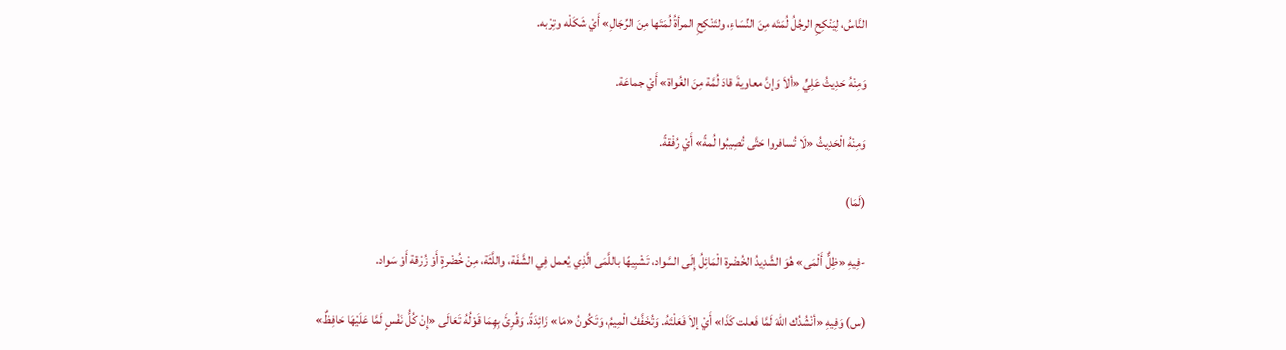النَّاسُ، لِيَنْكِحِ الرجُلُ لُمَتَه مِنَ النِّسَاءِ، ولتَنْكِحِ المرأةُ لُمَتَها مِنَ الرِّجَالِ» أَيْ شَكَلْه وتِرْبه.

وَمِنْهُ حَدِيثُ عَلِيٍّ «ألاَ وَإنَّ معاويةَ قادَ لُمَّة مِنَ الغُواة» أَيْ جماعَة.

وَمِنْهُ الْحَدِيثُ «لَا تُسافروا حَتَّى تُصِيبُوا لُمةً» أَيْ رُفْقةً.

(لَمَا)

-فِيهِ «ظِلٌّ أَلْمَى» هُوَ الشَّدِيدُ الخُضْرة الْمَائِلُ إِلَى السَّواد، تَشْبِيهًا باللَّمَى الَّذِي يُعمل فِي الشَّفَة، واللَّثَة، مِنْ خُضْرةٍ أَوْ زُرْقة أَوْ سَواد.

(س) وَفِيهِ «أنْشُدُك اللهَ لَمَّا فَعلت كَذَا» أَيْ إلاَ فَعَلْتَهُ. وَتُخَفَّفُ الْمِيمُ، وَتَكُونُ «مَا» زَائِدَةً. وَقُرِئَ بِهِمَا قَوْلُهُ تَعَالَى «إِنْ كُلُّ نَفْسٍ لَمَّا عَلَيْهَا حَافِظٌ»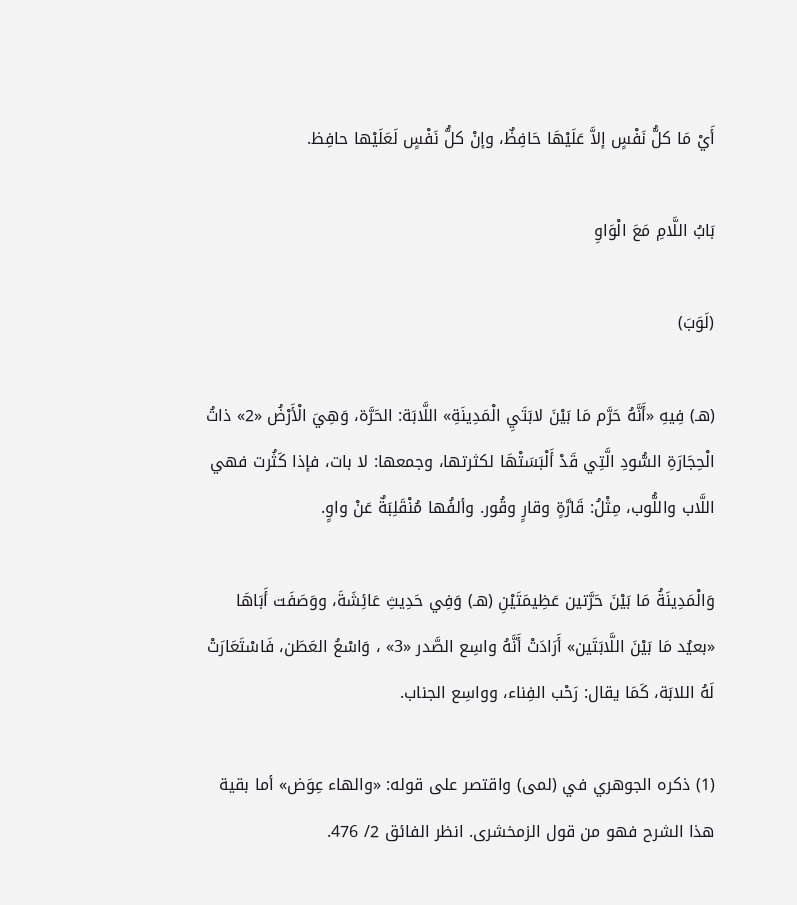أَيْ مَا كلُّ نَفْسٍ إلاَّ عَلَيْهَا حَافِظٌ، وإنْ كلُّ نَفْسٍ لَعَلَيْها حافِظ.

بَابُ اللَّامِ مَعَ الْوَاوِ

(لَوَبَ)

(هـ) فِيهِ «أَنَّهُ حَرَّم مَا بَيْنَ لابَتَيِ الْمَدِينَةِ» اللَّابَة: الحَرَّة، وَهِيَ الْأَرْضُ «2» ذاتُ الْحِجَارَةِ السُّودِ الَّتِي قَدْ أَلْبَسَتْهَا لكثرتها، وجمعها: لا بات، فإذا كَثُرت فهي اللَّاب واللُّوب، مِثْلُ: قَارَّةٍ وقارٍ وقُور. وألفُها مُنْقَلِبَةٌ عَنْ واوٍ.

وَالْمَدِينَةُ مَا بَيْنَ حَرَّتين عَظِيمَتَيْنِ (هـ) وَفِي حَدِيثِ عَائِشَةَ، ووَصَفَت أَبَاهَا «بعيُد مَا بَيْنَ اللَّابَتَين» أَرَادَتْ أَنَّهُ واسِع الصَّدر «3» ، وَاسْعُ العَطَن، فَاسْتَعَارَتْ لَهُ اللابَة، كَمَا يقال: رَحْب الفِناء، وواسِع الجناب.

(1) ذكره الجوهري في (لمى) واقتصر على قوله: «والهاء عِوَض» أما بقية هذا الشرح فهو من قول الزمخشرى. انظر الفائق 2/ 476.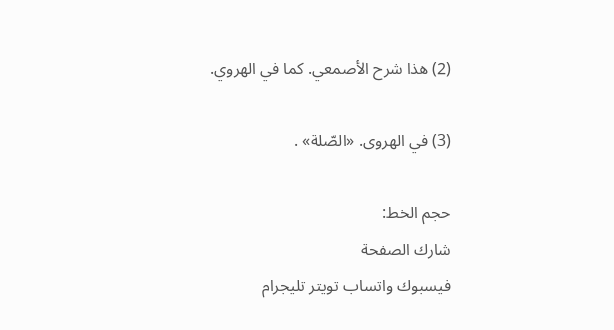(2) هذا شرح الأصمعي. كما في الهروي.

(3) في الهروى. «الصّلة» .

حجم الخط:
شارك الصفحة
فيسبوك واتساب تويتر تليجرام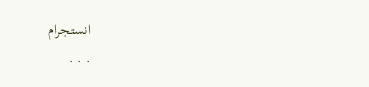انستجرام
. . .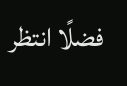فضلًا انتظر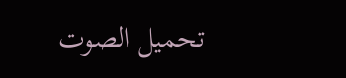تحميل الصوت